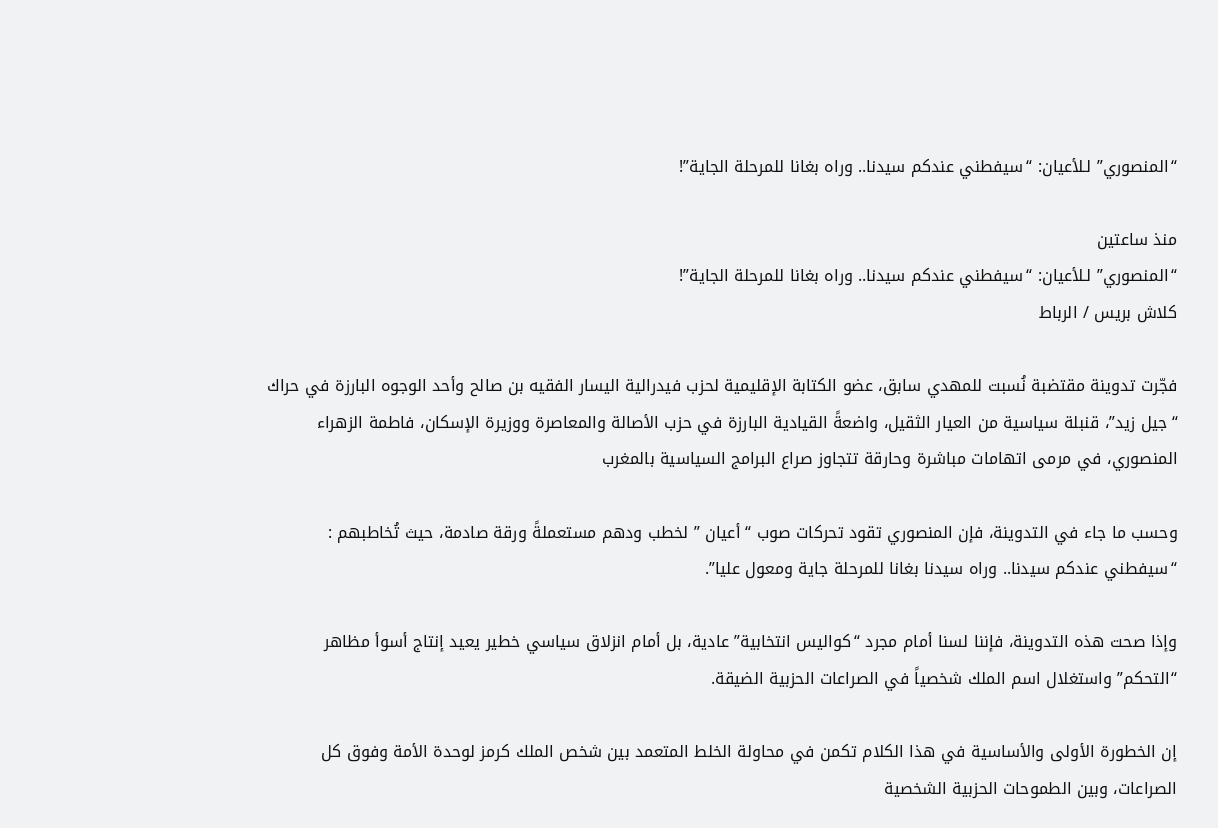“المنصوري” لـلأعيان: “سيفطني عندكم سيدنا.. وراه بغانا للمرحلة الجاية”!

منذ ساعتين
“المنصوري” لـلأعيان: “سيفطني عندكم سيدنا.. وراه بغانا للمرحلة الجاية”!
كلاش بريس / الرباط

فجّرت تدوينة مقتضبة نُسبت للمهدي سابق، عضو الكتابة الإقليمية لحزب فيدرالية اليسار الفقيه بن صالح وأحد الوجوه البارزة في حراك “جيل زيد”، قنبلة سياسية من العيار الثقيل، واضعةً القيادية البارزة في حزب الأصالة والمعاصرة ووزيرة الإسكان، فاطمة الزهراء المنصوري، في مرمى اتهامات مباشرة وحارقة تتجاوز صراع البرامج السياسية بالمغرب

وحسب ما جاء في التدوينة، فإن المنصوري تقود تحركات صوب “أعيان ” لخطب ودهم مستعملةً ورقة صادمة، حيث تُخاطبهم : “سيفطني عندكم سيدنا.. وراه سيدنا بغانا للمرحلة جاية ومعول عليا”.

وإذا صحت هذه التدوينة، فإننا لسنا أمام مجرد “كواليس انتخابية” عادية، بل أمام انزلاق سياسي خطير يعيد إنتاج أسوأ مظاهر “التحكم” واستغلال اسم الملك شخصياً في الصراعات الحزبية الضيقة.

إن الخطورة الأولى والأساسية في هذا الكلام تكمن في محاولة الخلط المتعمد بين شخص الملك كرمز لوحدة الأمة وفوق كل الصراعات، وبين الطموحات الحزبية الشخصية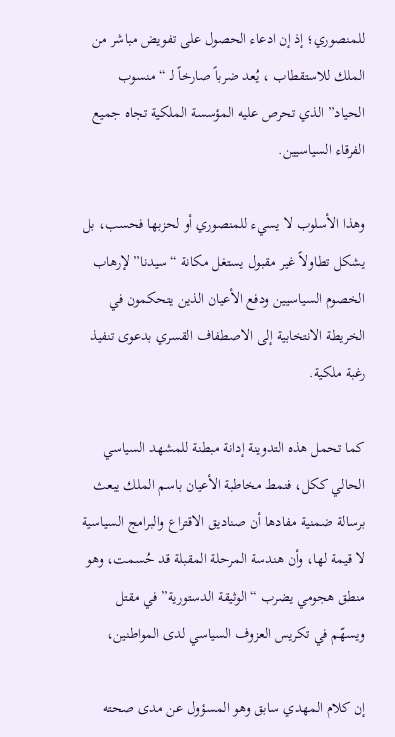للمنصوري؛ إذ إن ادعاء الحصول على تفويض مباشر من الملك للاستقطاب ، يُعد ضرباً صارخاً لـ “منسوب الحياد” الذي تحرص عليه المؤسسة الملكية تجاه جميع الفرقاء السياسيين.

وهذا الأسلوب لا يسيء للمنصوري أو لحزبها فحسب، بل يشكل تطاولاً غير مقبول يستغل مكانة “سيدنا” لإرهاب الخصوم السياسيين ودفع الأعيان الذين يتحكمون في الخريطة الانتخابية إلى الاصطفاف القسري بدعوى تنفيذ رغبة ملكية.

كما تحمل هذه التدوينة إدانة مبطنة للمشهد السياسي الحالي ككل، فنمط مخاطبة الأعيان باسم الملك يبعث برسالة ضمنية مفادها أن صناديق الاقتراع والبرامج السياسية لا قيمة لها، وأن هندسة المرحلة المقبلة قد حُسمت، وهو منطق هجومي يضرب “الوثيقة الدستورية” في مقتل ويسهّم في تكريس العزوف السياسي لدى المواطنين،

إن كلام المهدي سابق وهو المسؤول عن مدى صحته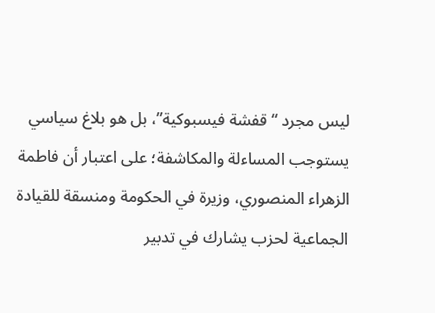ليس مجرد “قفشة فيسبوكية”، بل هو بلاغ سياسي يستوجب المساءلة والمكاشفة؛ على اعتبار أن فاطمة الزهراء المنصوري، وزيرة في الحكومة ومنسقة للقيادة الجماعية لحزب يشارك في تدبير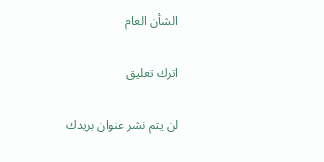الشأن العام

اترك تعليق

لن يتم نشر عنوان بريدك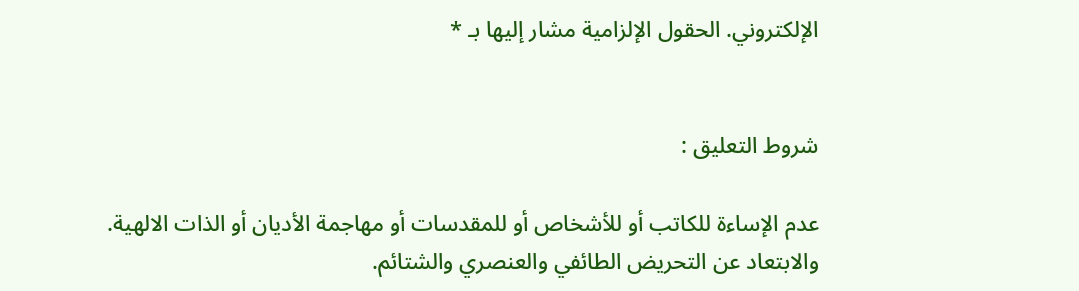الإلكتروني. الحقول الإلزامية مشار إليها بـ *


شروط التعليق :

عدم الإساءة للكاتب أو للأشخاص أو للمقدسات أو مهاجمة الأديان أو الذات الالهية. والابتعاد عن التحريض الطائفي والعنصري والشتائم.